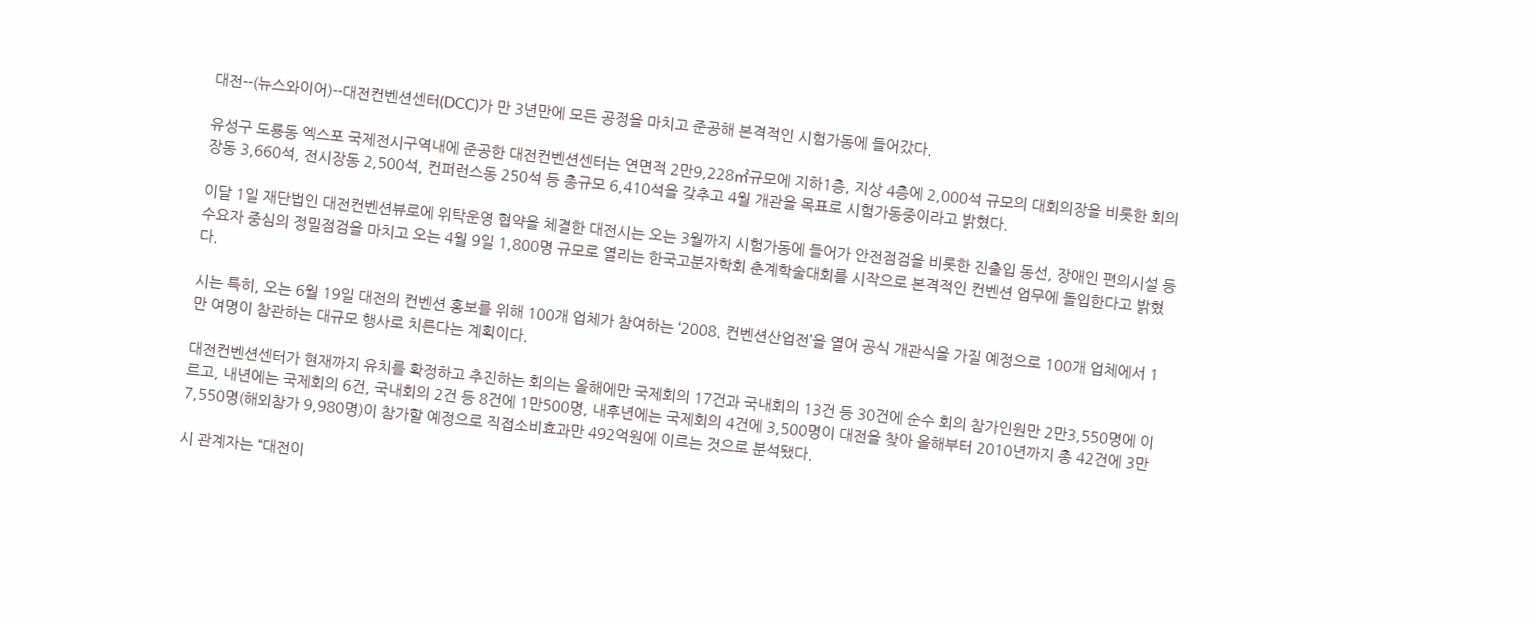대전--(뉴스와이어)--대전컨벤션센터(DCC)가 만 3년만에 모든 공정을 마치고 준공해 본격적인 시험가동에 들어갔다.

유성구 도룡동 엑스포 국제전시구역내에 준공한 대전컨벤션센터는 연면적 2만9,228㎡규모에 지하1층, 지상 4층에 2,000석 규모의 대회의장을 비롯한 회의장동 3,660석, 전시장동 2,500석, 컨퍼런스동 250석 등 총규모 6,410석을 갖추고 4월 개관을 목표로 시험가동중이라고 밝혔다.

이달 1일 재단법인 대전컨벤션뷰로에 위탁운영 협약을 체결한 대전시는 오는 3월까지 시험가동에 들어가 안전점검을 비롯한 진출입 동선, 장애인 편의시설 등 수요자 중심의 정밀점검을 마치고 오는 4월 9일 1,800명 규모로 열리는 한국고분자학회 춘계학술대회를 시작으로 본격적인 컨벤션 업무에 돌입한다고 밝혔다.

시는 특히, 오는 6월 19일 대전의 컨벤션 홍보를 위해 100개 업체가 참여하는 ‘2008. 컨벤션산업전’을 열어 공식 개관식을 가질 예정으로 100개 업체에서 1만 여명이 참관하는 대규모 행사로 치른다는 계획이다.

대전컨벤션센터가 현재까지 유치를 확정하고 추진하는 회의는 올해에만 국제회의 17건과 국내회의 13건 등 30건에 순수 회의 참가인원만 2만3,550명에 이르고, 내년에는 국제회의 6건, 국내회의 2건 등 8건에 1만500명, 내후년에는 국제회의 4건에 3,500명이 대전을 찾아 올해부터 2010년까지 총 42건에 3만7,550명(해외참가 9,980명)이 참가할 예정으로 직접소비효과만 492억원에 이르는 것으로 분석됐다.

시 관계자는 “대전이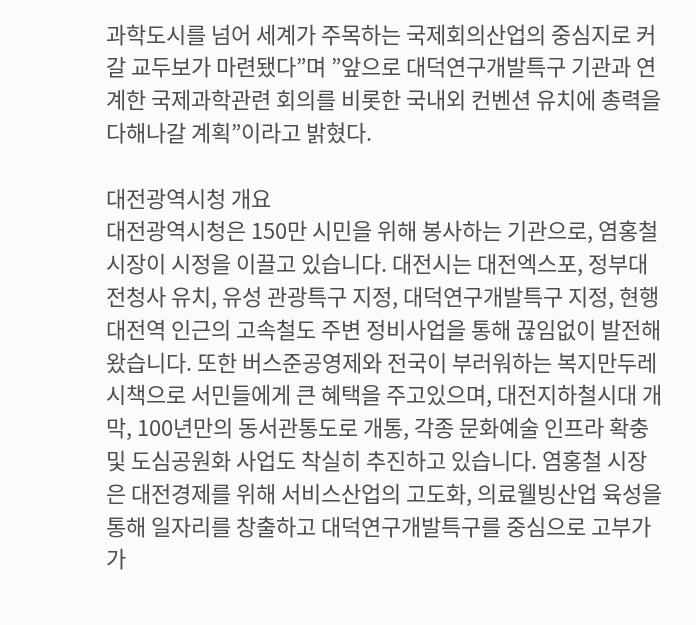과학도시를 넘어 세계가 주목하는 국제회의산업의 중심지로 커 갈 교두보가 마련됐다”며 ”앞으로 대덕연구개발특구 기관과 연계한 국제과학관련 회의를 비롯한 국내외 컨벤션 유치에 총력을 다해나갈 계획”이라고 밝혔다.

대전광역시청 개요
대전광역시청은 150만 시민을 위해 봉사하는 기관으로, 염홍철 시장이 시정을 이끌고 있습니다. 대전시는 대전엑스포, 정부대전청사 유치, 유성 관광특구 지정, 대덕연구개발특구 지정, 현행 대전역 인근의 고속철도 주변 정비사업을 통해 끊임없이 발전해 왔습니다. 또한 버스준공영제와 전국이 부러워하는 복지만두레 시책으로 서민들에게 큰 혜택을 주고있으며, 대전지하철시대 개막, 100년만의 동서관통도로 개통, 각종 문화예술 인프라 확충 및 도심공원화 사업도 착실히 추진하고 있습니다. 염홍철 시장은 대전경제를 위해 서비스산업의 고도화, 의료웰빙산업 육성을 통해 일자리를 창출하고 대덕연구개발특구를 중심으로 고부가가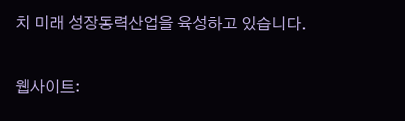치 미래 성장동력산업을 육성하고 있습니다.

웹사이트: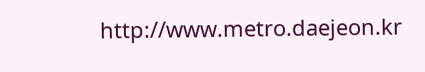http://www.metro.daejeon.kr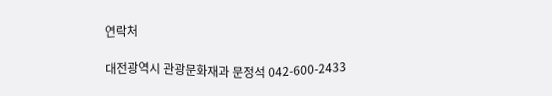연락처

대전광역시 관광문화재과 문정석 042-600-2433